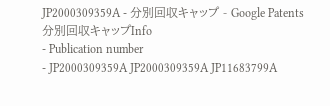JP2000309359A - 分別回収キャップ - Google Patents
分別回収キャップInfo
- Publication number
- JP2000309359A JP2000309359A JP11683799A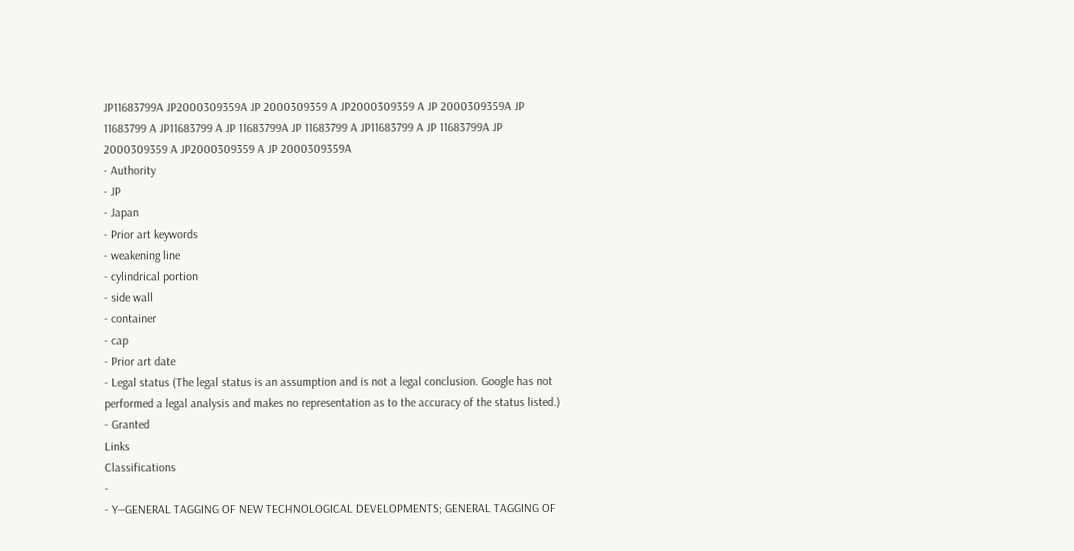JP11683799A JP2000309359A JP 2000309359 A JP2000309359 A JP 2000309359A JP 11683799 A JP11683799 A JP 11683799A JP 11683799 A JP11683799 A JP 11683799A JP 2000309359 A JP2000309359 A JP 2000309359A
- Authority
- JP
- Japan
- Prior art keywords
- weakening line
- cylindrical portion
- side wall
- container
- cap
- Prior art date
- Legal status (The legal status is an assumption and is not a legal conclusion. Google has not performed a legal analysis and makes no representation as to the accuracy of the status listed.)
- Granted
Links
Classifications
-
- Y—GENERAL TAGGING OF NEW TECHNOLOGICAL DEVELOPMENTS; GENERAL TAGGING OF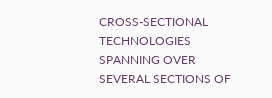CROSS-SECTIONAL TECHNOLOGIES SPANNING OVER SEVERAL SECTIONS OF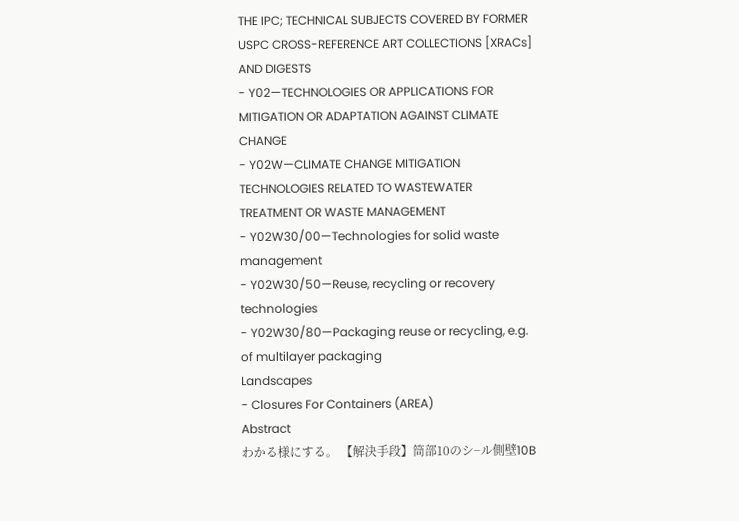THE IPC; TECHNICAL SUBJECTS COVERED BY FORMER USPC CROSS-REFERENCE ART COLLECTIONS [XRACs] AND DIGESTS
- Y02—TECHNOLOGIES OR APPLICATIONS FOR MITIGATION OR ADAPTATION AGAINST CLIMATE CHANGE
- Y02W—CLIMATE CHANGE MITIGATION TECHNOLOGIES RELATED TO WASTEWATER TREATMENT OR WASTE MANAGEMENT
- Y02W30/00—Technologies for solid waste management
- Y02W30/50—Reuse, recycling or recovery technologies
- Y02W30/80—Packaging reuse or recycling, e.g. of multilayer packaging
Landscapes
- Closures For Containers (AREA)
Abstract
わかる様にする。 【解決手段】筒部10のシ−ル側壁10B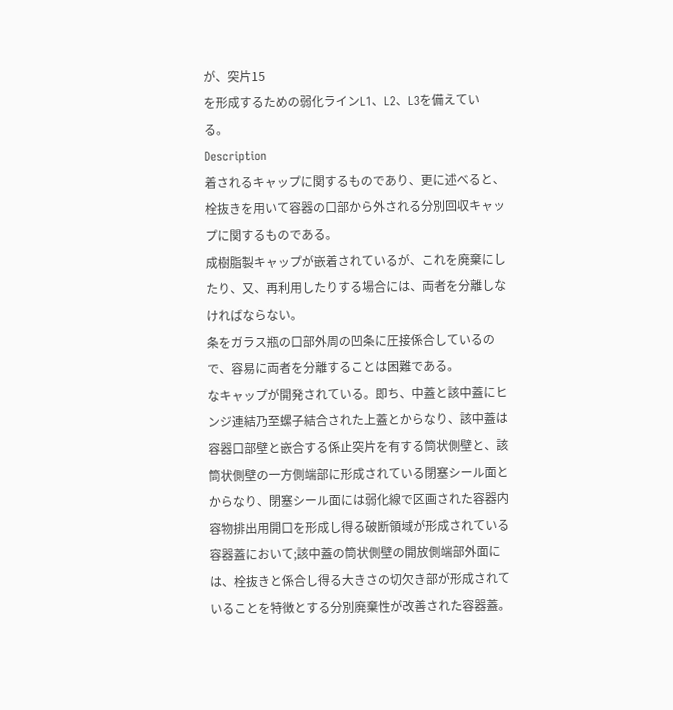が、突片15
を形成するための弱化ラインL1、L2、L3を備えてい
る。
Description
着されるキャップに関するものであり、更に述べると、
栓抜きを用いて容器の口部から外される分別回収キャッ
プに関するものである。
成樹脂製キャップが嵌着されているが、これを廃棄にし
たり、又、再利用したりする場合には、両者を分離しな
ければならない。
条をガラス瓶の口部外周の凹条に圧接係合しているの
で、容易に両者を分離することは困難である。
なキャップが開発されている。即ち、中蓋と該中蓋にヒ
ンジ連結乃至螺子結合された上蓋とからなり、該中蓋は
容器口部壁と嵌合する係止突片を有する筒状側壁と、該
筒状側壁の一方側端部に形成されている閉塞シール面と
からなり、閉塞シール面には弱化線で区画された容器内
容物排出用開口を形成し得る破断領域が形成されている
容器蓋において;該中蓋の筒状側壁の開放側端部外面に
は、栓抜きと係合し得る大きさの切欠き部が形成されて
いることを特徴とする分別廃棄性が改善された容器蓋。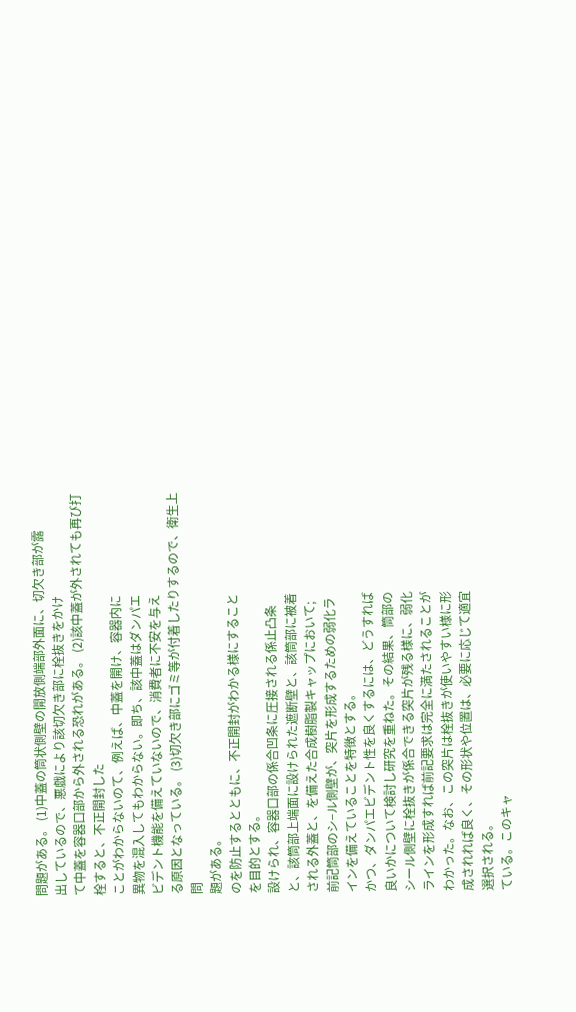問題がある。 (1)中蓋の筒状側壁の開放側端部外面に、切欠き部が露
出しているので、悪戯により該切欠き部に栓抜きをかけ
て中蓋を容器口部から外される恐れがある。 (2)該中蓋が外されても再び打栓すると、不正開封した
ことがわからないのて、例えば、中蓋を開け、容器内に
異物を混入してもわからない。即ち、該中蓋はダンパエ
ビデント機能を備えていないので、消費者に不安を与え
る原因となっている。 (3)切欠き部にゴミ等が付着したりするので、衛生上問
題がある。
のを防止するとともに、不正開封がわかる様にすること
を目的とする。
設けられ、容器口部の係合凹条に圧接される係止凸条
と、該筒部上端面に設けられた遮断壁と、該筒部に被着
される外蓋と、を備えた合成樹脂製キャップにおいて;
前記筒部のシ−ル側壁が、突片を形成するための弱化ラ
インを備えていることを特徴とする。
かつ、ダンパエビデント性を良くするには、どうすれば
良いかについて検討し研究を重ねた。その結果、筒部の
シール側壁に栓抜きが係合できる突片が残る様に、弱化
ラインを形成すれば前記要求は完全に満たされることが
わかった。なお、この突片は栓抜きが使いやすい様に形
成されれば良く、その形状や位置は、必要に応じて適宜
選択される。
ている。このキャ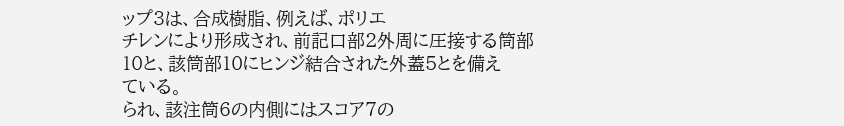ップ3は、合成樹脂、例えば、ポリエ
チレンにより形成され、前記口部2外周に圧接する筒部
10と、該筒部10にヒンジ結合された外蓋5とを備え
ている。
られ、該注筒6の内側にはスコア7の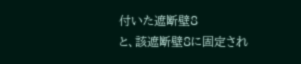付いた遮断壁8
と、該遮断壁8に固定され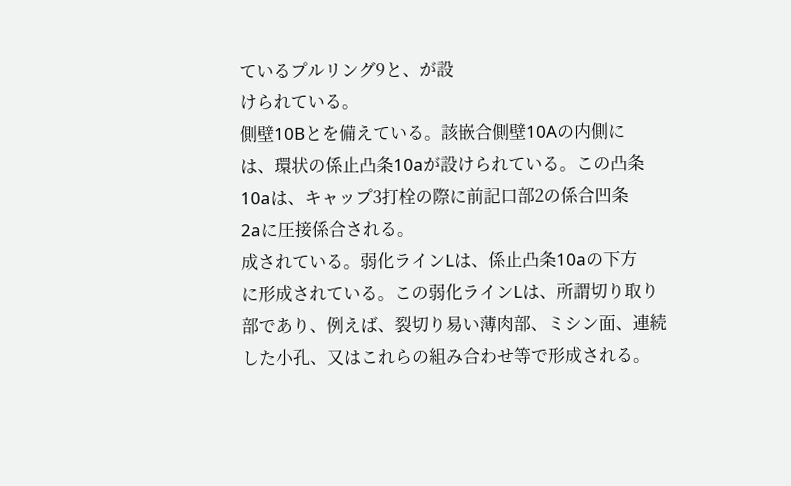ているプルリング9と、が設
けられている。
側壁10Bとを備えている。該嵌合側壁10Aの内側に
は、環状の係止凸条10aが設けられている。この凸条
10aは、キャップ3打栓の際に前記口部2の係合凹条
2aに圧接係合される。
成されている。弱化ラインLは、係止凸条10aの下方
に形成されている。この弱化ラインLは、所謂切り取り
部であり、例えば、裂切り易い薄肉部、ミシン面、連続
した小孔、又はこれらの組み合わせ等で形成される。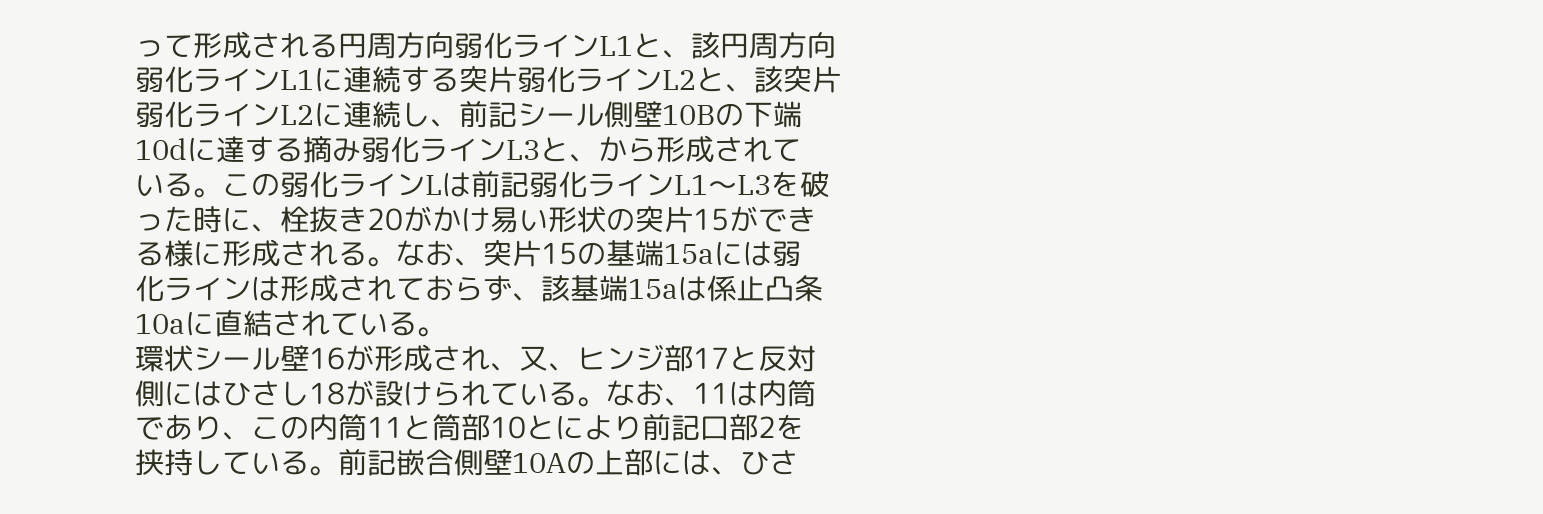って形成される円周方向弱化ラインL1と、該円周方向
弱化ラインL1に連続する突片弱化ラインL2と、該突片
弱化ラインL2に連続し、前記シール側壁10Bの下端
10dに達する摘み弱化ラインL3と、から形成されて
いる。この弱化ラインLは前記弱化ラインL1〜L3を破
った時に、栓抜き20がかけ易い形状の突片15ができ
る様に形成される。なお、突片15の基端15aには弱
化ラインは形成されておらず、該基端15aは係止凸条
10aに直結されている。
環状シール壁16が形成され、又、ヒンジ部17と反対
側にはひさし18が設けられている。なお、11は内筒
であり、この内筒11と筒部10とにより前記口部2を
挟持している。前記嵌合側壁10Aの上部には、ひさ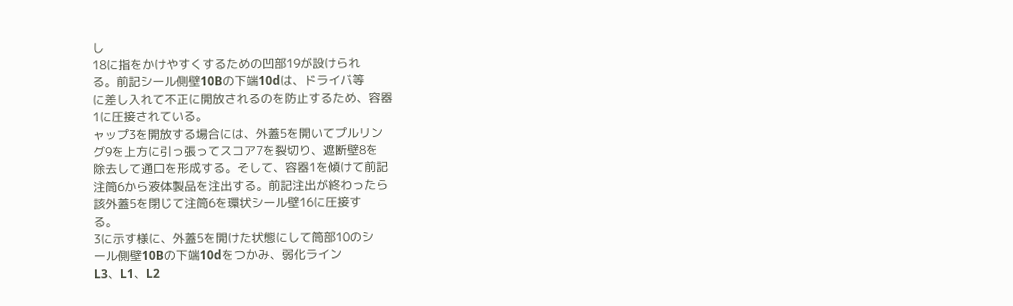し
18に指をかけやすくするための凹部19が設けられ
る。前記シール側壁10Bの下端10dは、ドライバ等
に差し入れて不正に開放されるのを防止するため、容器
1に圧接されている。
ャップ3を開放する場合には、外蓋5を開いてプルリン
グ9を上方に引っ張ってスコア7を裂切り、遮断壁8を
除去して通口を形成する。そして、容器1を傾けて前記
注筒6から液体製品を注出する。前記注出が終わったら
該外蓋5を閉じて注筒6を環状シール壁16に圧接す
る。
3に示す様に、外蓋5を開けた状態にして筒部10のシ
ール側壁10Bの下端10dをつかみ、弱化ライン
L3、L1、L2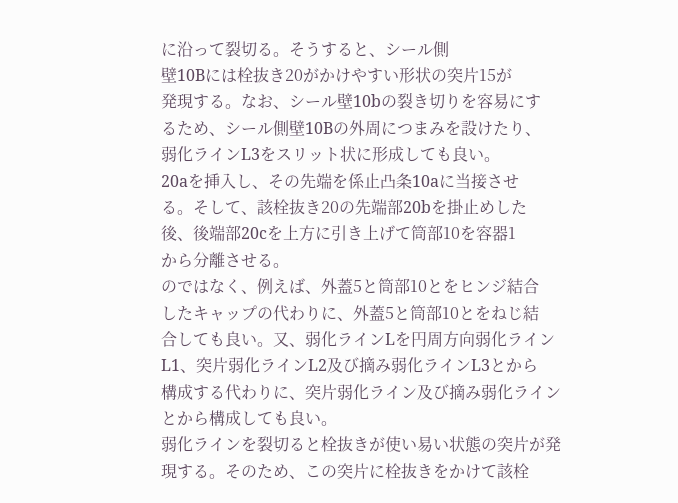に沿って裂切る。そうすると、シール側
壁10Bには栓抜き20がかけやすい形状の突片15が
発現する。なお、シール壁10bの裂き切りを容易にす
るため、シール側壁10Bの外周につまみを設けたり、
弱化ラインL3をスリット状に形成しても良い。
20aを挿入し、その先端を係止凸条10aに当接させ
る。そして、該栓抜き20の先端部20bを掛止めした
後、後端部20cを上方に引き上げて筒部10を容器1
から分離させる。
のではなく、例えば、外蓋5と筒部10とをヒンジ結合
したキャップの代わりに、外蓋5と筒部10とをねじ結
合しても良い。又、弱化ラインLを円周方向弱化ライン
L1、突片弱化ラインL2及び摘み弱化ラインL3とから
構成する代わりに、突片弱化ライン及び摘み弱化ライン
とから構成しても良い。
弱化ラインを裂切ると栓抜きが使い易い状態の突片が発
現する。そのため、この突片に栓抜きをかけて該栓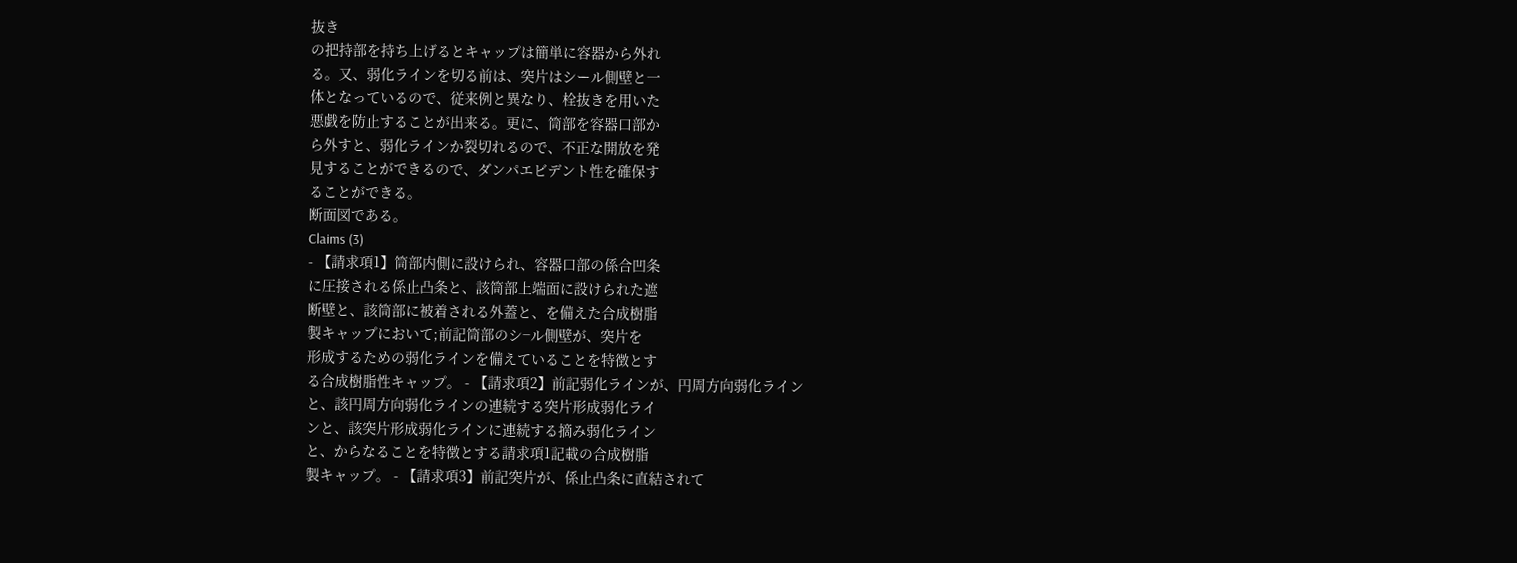抜き
の把持部を持ち上げるとキャップは簡単に容器から外れ
る。又、弱化ラインを切る前は、突片はシール側壁と一
体となっているので、従来例と異なり、栓抜きを用いた
悪戯を防止することが出来る。更に、筒部を容器口部か
ら外すと、弱化ラインか裂切れるので、不正な開放を発
見することができるので、ダンパエビデント性を確保す
ることができる。
断面図である。
Claims (3)
- 【請求項1】筒部内側に設けられ、容器口部の係合凹条
に圧接される係止凸条と、該筒部上端面に設けられた遮
断壁と、該筒部に被着される外蓋と、を備えた合成樹脂
製キャップにおいて;前記筒部のシ−ル側壁が、突片を
形成するための弱化ラインを備えていることを特徴とす
る合成樹脂性キャップ。 - 【請求項2】前記弱化ラインが、円周方向弱化ライン
と、該円周方向弱化ラインの連続する突片形成弱化ライ
ンと、該突片形成弱化ラインに連続する摘み弱化ライン
と、からなることを特徴とする請求項1記載の合成樹脂
製キャップ。 - 【請求項3】前記突片が、係止凸条に直結されて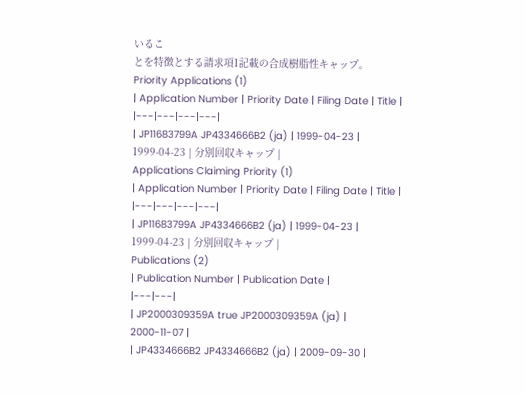いるこ
とを特徴とする請求項1記載の合成樹脂性キャップ。
Priority Applications (1)
| Application Number | Priority Date | Filing Date | Title |
|---|---|---|---|
| JP11683799A JP4334666B2 (ja) | 1999-04-23 | 1999-04-23 | 分別回収キャップ |
Applications Claiming Priority (1)
| Application Number | Priority Date | Filing Date | Title |
|---|---|---|---|
| JP11683799A JP4334666B2 (ja) | 1999-04-23 | 1999-04-23 | 分別回収キャップ |
Publications (2)
| Publication Number | Publication Date |
|---|---|
| JP2000309359A true JP2000309359A (ja) | 2000-11-07 |
| JP4334666B2 JP4334666B2 (ja) | 2009-09-30 |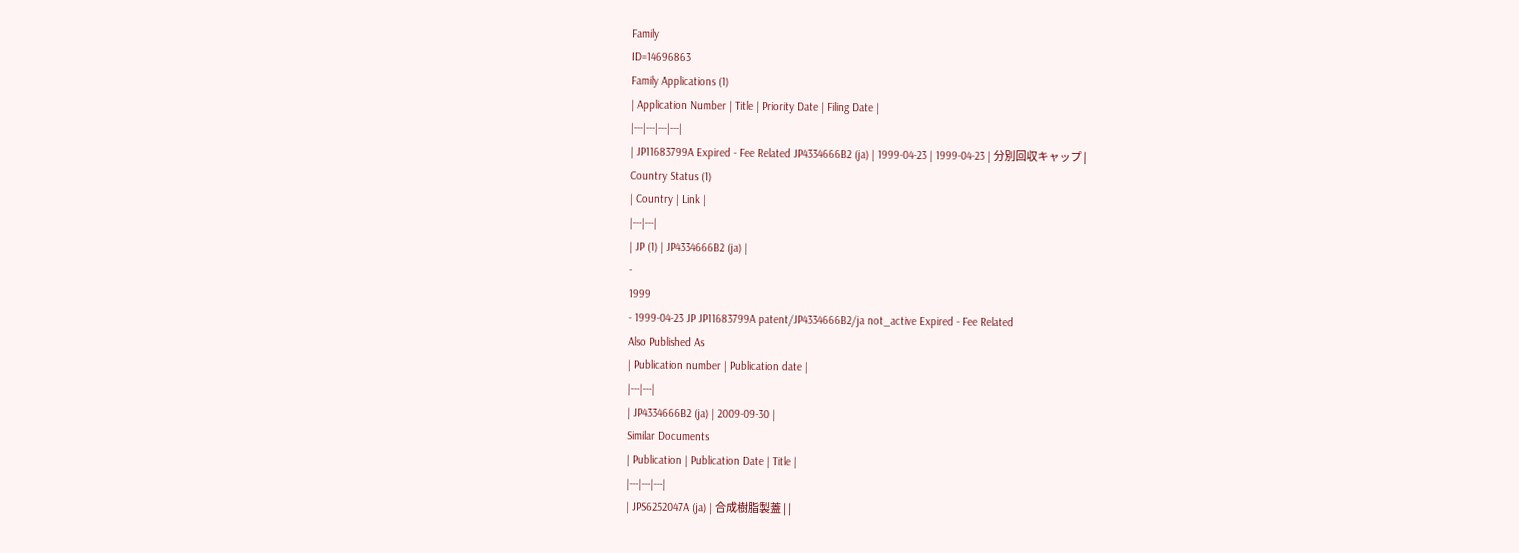Family
ID=14696863
Family Applications (1)
| Application Number | Title | Priority Date | Filing Date |
|---|---|---|---|
| JP11683799A Expired - Fee Related JP4334666B2 (ja) | 1999-04-23 | 1999-04-23 | 分別回収キャップ |
Country Status (1)
| Country | Link |
|---|---|
| JP (1) | JP4334666B2 (ja) |
-
1999
- 1999-04-23 JP JP11683799A patent/JP4334666B2/ja not_active Expired - Fee Related
Also Published As
| Publication number | Publication date |
|---|---|
| JP4334666B2 (ja) | 2009-09-30 |
Similar Documents
| Publication | Publication Date | Title |
|---|---|---|
| JPS6252047A (ja) | 合成樹脂製蓋 | |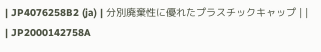| JP4076258B2 (ja) | 分別廃棄性に優れたプラスチックキャップ | |
| JP2000142758A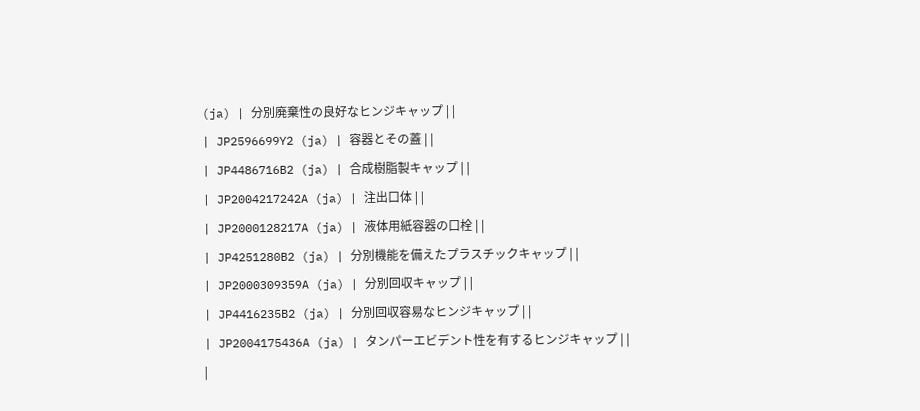(ja) | 分別廃棄性の良好なヒンジキャップ | |
| JP2596699Y2 (ja) | 容器とその蓋 | |
| JP4486716B2 (ja) | 合成樹脂製キャップ | |
| JP2004217242A (ja) | 注出口体 | |
| JP2000128217A (ja) | 液体用紙容器の口栓 | |
| JP4251280B2 (ja) | 分別機能を備えたプラスチックキャップ | |
| JP2000309359A (ja) | 分別回収キャップ | |
| JP4416235B2 (ja) | 分別回収容易なヒンジキャップ | |
| JP2004175436A (ja) | タンパーエビデント性を有するヒンジキャップ | |
|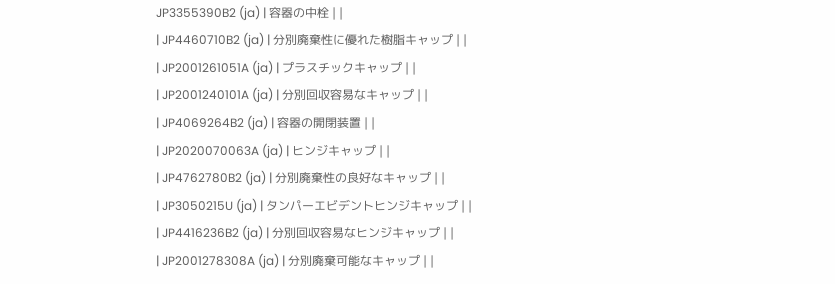JP3355390B2 (ja) | 容器の中栓 | |
| JP4460710B2 (ja) | 分別廃棄性に優れた樹脂キャップ | |
| JP2001261051A (ja) | プラスチックキャップ | |
| JP2001240101A (ja) | 分別回収容易なキャップ | |
| JP4069264B2 (ja) | 容器の開閉装置 | |
| JP2020070063A (ja) | ヒンジキャップ | |
| JP4762780B2 (ja) | 分別廃棄性の良好なキャップ | |
| JP3050215U (ja) | タンパーエビデントヒンジキャップ | |
| JP4416236B2 (ja) | 分別回収容易なヒンジキャップ | |
| JP2001278308A (ja) | 分別廃棄可能なキャップ | |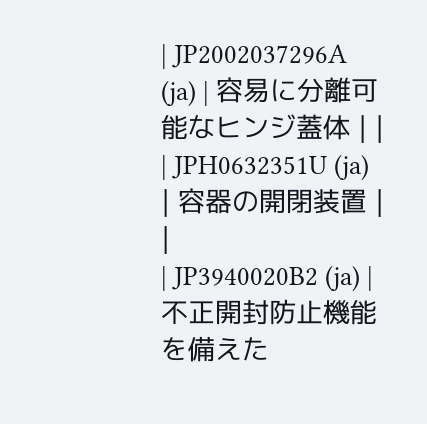| JP2002037296A (ja) | 容易に分離可能なヒンジ蓋体 | |
| JPH0632351U (ja) | 容器の開閉装置 | |
| JP3940020B2 (ja) | 不正開封防止機能を備えた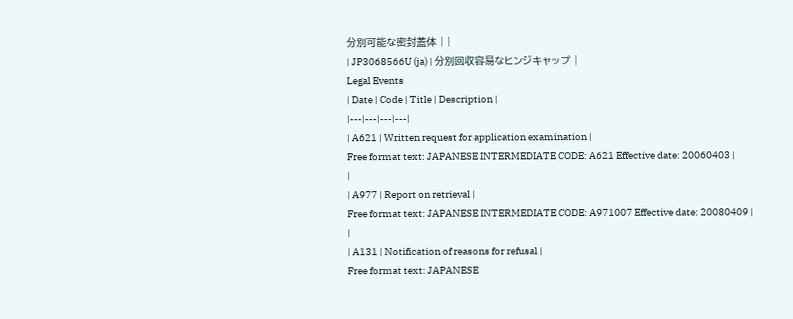分別可能な密封蓋体 | |
| JP3068566U (ja) | 分別回収容易なヒンジキャップ |
Legal Events
| Date | Code | Title | Description |
|---|---|---|---|
| A621 | Written request for application examination |
Free format text: JAPANESE INTERMEDIATE CODE: A621 Effective date: 20060403 |
|
| A977 | Report on retrieval |
Free format text: JAPANESE INTERMEDIATE CODE: A971007 Effective date: 20080409 |
|
| A131 | Notification of reasons for refusal |
Free format text: JAPANESE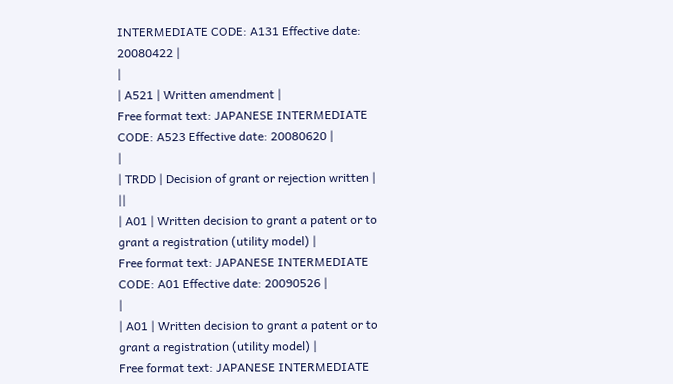INTERMEDIATE CODE: A131 Effective date: 20080422 |
|
| A521 | Written amendment |
Free format text: JAPANESE INTERMEDIATE CODE: A523 Effective date: 20080620 |
|
| TRDD | Decision of grant or rejection written | ||
| A01 | Written decision to grant a patent or to grant a registration (utility model) |
Free format text: JAPANESE INTERMEDIATE CODE: A01 Effective date: 20090526 |
|
| A01 | Written decision to grant a patent or to grant a registration (utility model) |
Free format text: JAPANESE INTERMEDIATE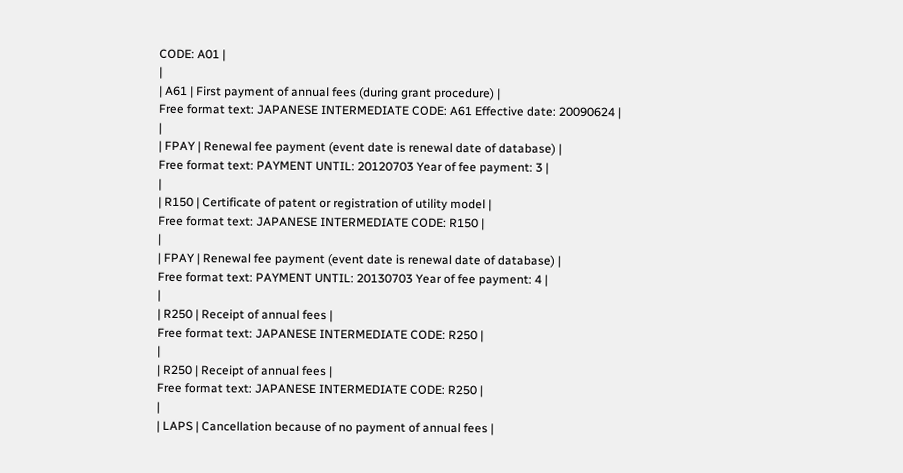CODE: A01 |
|
| A61 | First payment of annual fees (during grant procedure) |
Free format text: JAPANESE INTERMEDIATE CODE: A61 Effective date: 20090624 |
|
| FPAY | Renewal fee payment (event date is renewal date of database) |
Free format text: PAYMENT UNTIL: 20120703 Year of fee payment: 3 |
|
| R150 | Certificate of patent or registration of utility model |
Free format text: JAPANESE INTERMEDIATE CODE: R150 |
|
| FPAY | Renewal fee payment (event date is renewal date of database) |
Free format text: PAYMENT UNTIL: 20130703 Year of fee payment: 4 |
|
| R250 | Receipt of annual fees |
Free format text: JAPANESE INTERMEDIATE CODE: R250 |
|
| R250 | Receipt of annual fees |
Free format text: JAPANESE INTERMEDIATE CODE: R250 |
|
| LAPS | Cancellation because of no payment of annual fees |